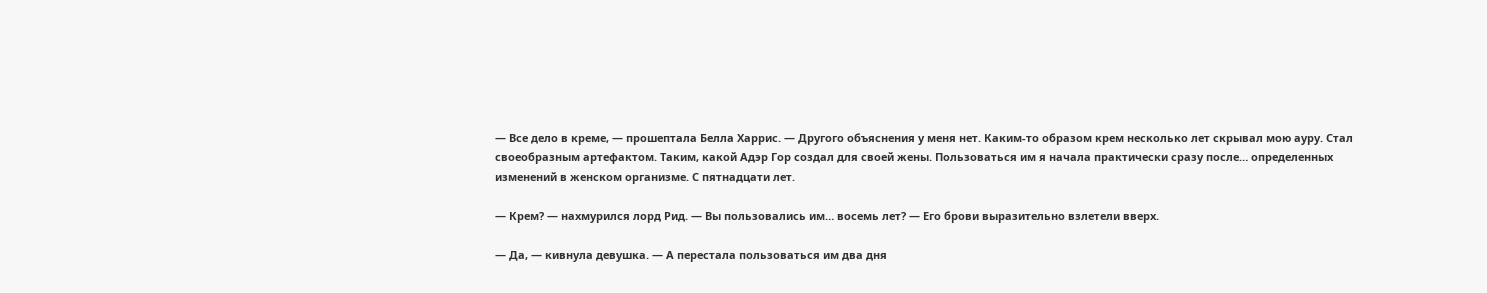— Все дело в креме, — прошептала Белла Харрис. — Другого объяснения у меня нет. Каким-то образом крем несколько лет скрывал мою ауру. Стал своеобразным артефактом. Таким, какой Адэр Гор создал для своей жены. Пользоваться им я начала практически сразу после… определенных изменений в женском организме. С пятнадцати лет.

— Крем? — нахмурился лорд Рид. — Вы пользовались им… восемь лет? — Его брови выразительно взлетели вверх.

— Да, — кивнула девушка. — А перестала пользоваться им два дня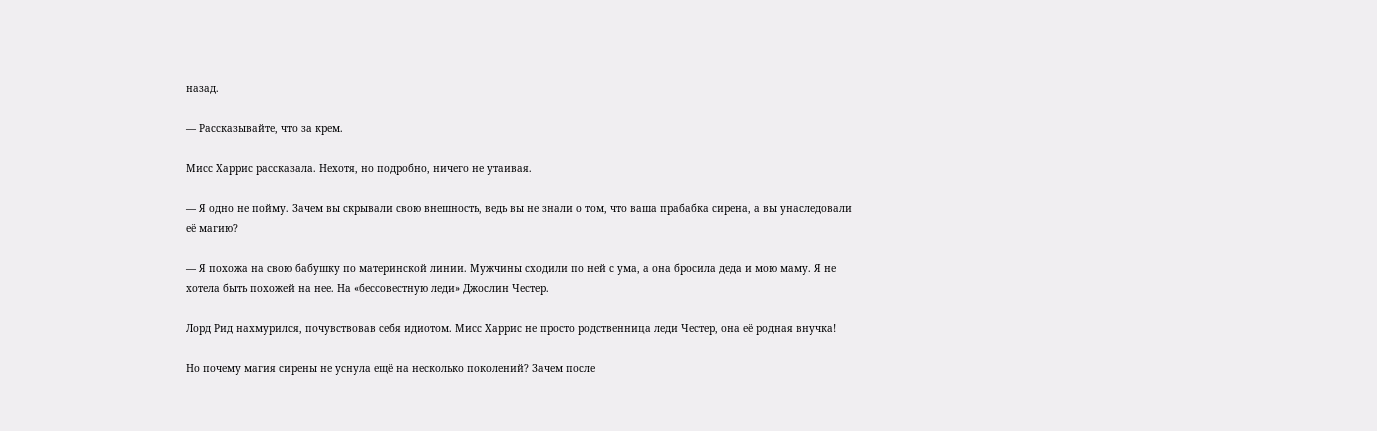назад.

— Рассказывайте, что за крем.

Мисс Харрис рассказала. Нехотя, но подробно, ничего не утаивая.

— Я одно не пойму. Зачем вы скрывали свою внешность, ведь вы не знали о том, что ваша прабабка сирена, а вы унаследовали её магию?

— Я похожа на свою бабушку по материнской линии. Мужчины сходили по ней с ума, а она бросила деда и мою маму. Я не хотела быть похожей на нее. На «бессовестную леди» Джослин Честер.

Лорд Рид нахмурился, почувствовав себя идиотом. Мисс Харрис не просто родственница леди Честер, она её родная внучка!

Но почему магия сирены не уснула ещё на несколько поколений? Зачем после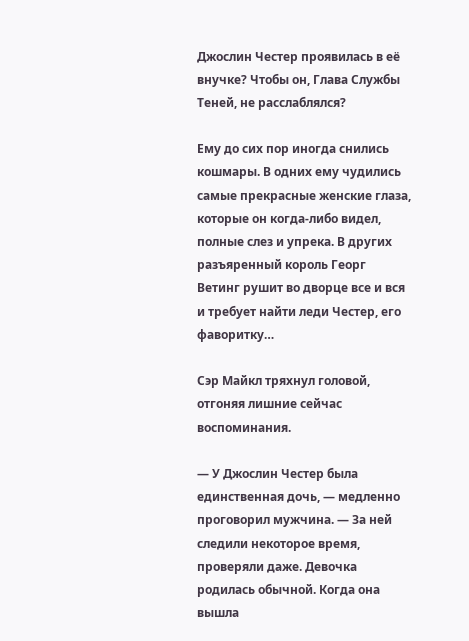Джослин Честер проявилась в её внучке? Чтобы он, Глава Службы Теней, не расслаблялся?

Ему до сих пор иногда снились кошмары. В одних ему чудились самые прекрасные женские глаза, которые он когда-либо видел, полные слез и упрека. В других разъяренный король Георг Ветинг рушит во дворце все и вся и требует найти леди Честер, его фаворитку…

Сэр Майкл тряхнул головой, отгоняя лишние сейчас воспоминания.

— У Джослин Честер была единственная дочь, — медленно проговорил мужчина. — За ней следили некоторое время, проверяли даже. Девочка родилась обычной. Когда она вышла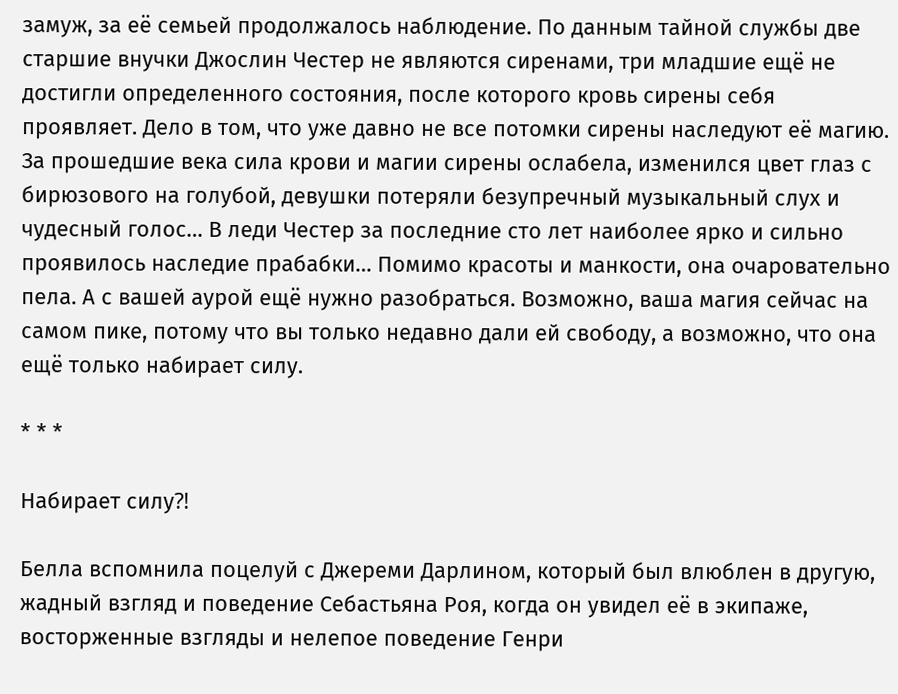замуж, за её семьей продолжалось наблюдение. По данным тайной службы две старшие внучки Джослин Честер не являются сиренами, три младшие ещё не достигли определенного состояния, после которого кровь сирены себя проявляет. Дело в том, что уже давно не все потомки сирены наследуют её магию. За прошедшие века сила крови и магии сирены ослабела, изменился цвет глаз с бирюзового на голубой, девушки потеряли безупречный музыкальный слух и чудесный голос… В леди Честер за последние сто лет наиболее ярко и сильно проявилось наследие прабабки… Помимо красоты и манкости, она очаровательно пела. А с вашей аурой ещё нужно разобраться. Возможно, ваша магия сейчас на самом пике, потому что вы только недавно дали ей свободу, а возможно, что она ещё только набирает силу.

* * *

Набирает силу⁈

Белла вспомнила поцелуй с Джереми Дарлином, который был влюблен в другую, жадный взгляд и поведение Себастьяна Роя, когда он увидел её в экипаже, восторженные взгляды и нелепое поведение Генри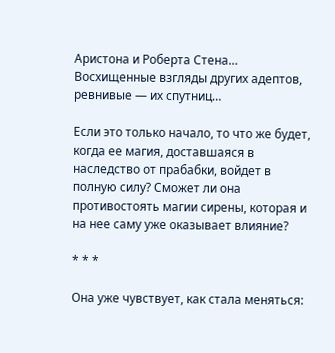Аристона и Роберта Стена… Восхищенные взгляды других адептов, ревнивые — их спутниц…

Если это только начало, то что же будет, когда ее магия, доставшаяся в наследство от прабабки, войдет в полную силу? Сможет ли она противостоять магии сирены, которая и на нее саму уже оказывает влияние?

* * *

Она уже чувствует, как стала меняться: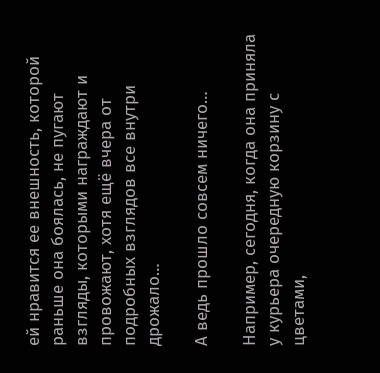ей нравится ее внешность, которой раньше она боялась, не пугают взгляды, которыми награждают и провожают, хотя ещё вчера от подробных взглядов все внутри дрожало…

А ведь прошло совсем ничего…

Например, сегодня, когда она приняла у курьера очередную корзину с цветами,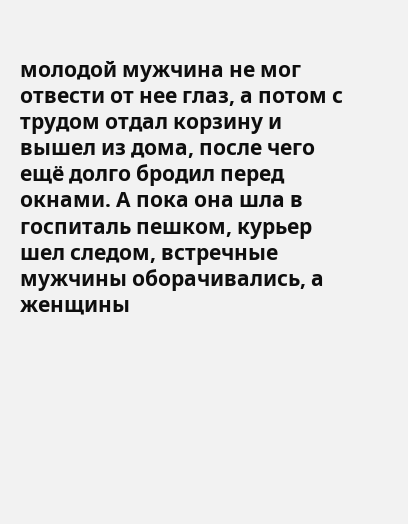молодой мужчина не мог отвести от нее глаз, а потом с трудом отдал корзину и вышел из дома, после чего ещё долго бродил перед окнами. А пока она шла в госпиталь пешком, курьер шел следом, встречные мужчины оборачивались, а женщины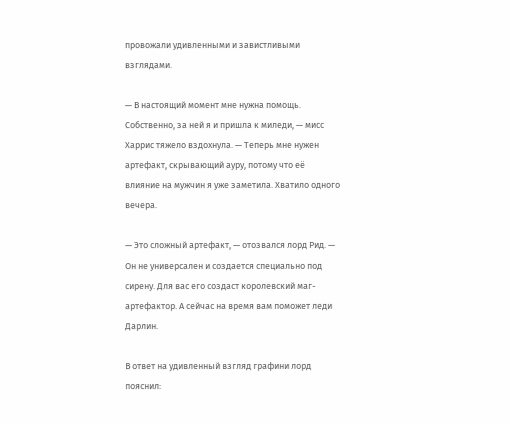провожали удивленными и завистливыми взглядами.

— В настоящий момент мне нужна помощь. Собственно, за ней я и пришла к миледи, — мисс Харрис тяжело вздохнула. — Теперь мне нужен артефакт, скрывающий ауру, потому что её влияние на мужчин я уже заметила. Хватило одного вечера.

— Это сложный артефакт, — отозвался лорд Рид. — Он не универсален и создается специально под сирену. Для вас его создаст королевский маг-артефактор. А сейчас на время вам поможет леди Дарлин.

В ответ на удивленный взгляд графини лорд пояснил: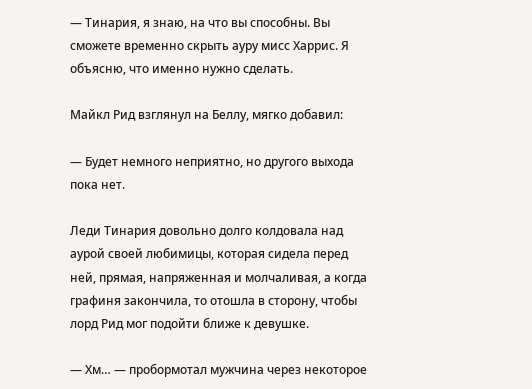— Тинария, я знаю, на что вы способны. Вы сможете временно скрыть ауру мисс Харрис. Я объясню, что именно нужно сделать.

Майкл Рид взглянул на Беллу, мягко добавил:

— Будет немного неприятно, но другого выхода пока нет.

Леди Тинария довольно долго колдовала над аурой своей любимицы, которая сидела перед ней, прямая, напряженная и молчаливая, а когда графиня закончила, то отошла в сторону, чтобы лорд Рид мог подойти ближе к девушке.

— Хм… — пробормотал мужчина через некоторое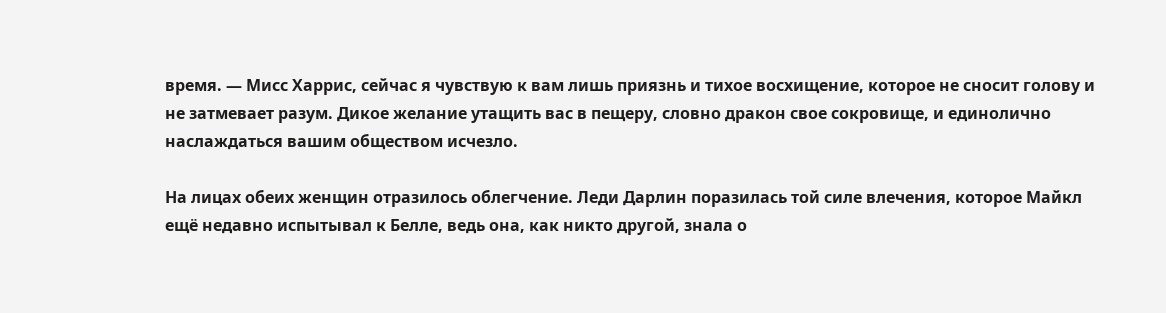время. — Мисс Харрис, сейчас я чувствую к вам лишь приязнь и тихое восхищение, которое не сносит голову и не затмевает разум. Дикое желание утащить вас в пещеру, словно дракон свое сокровище, и единолично наслаждаться вашим обществом исчезло.

На лицах обеих женщин отразилось облегчение. Леди Дарлин поразилась той силе влечения, которое Майкл ещё недавно испытывал к Белле, ведь она, как никто другой, знала о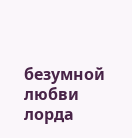безумной любви лорда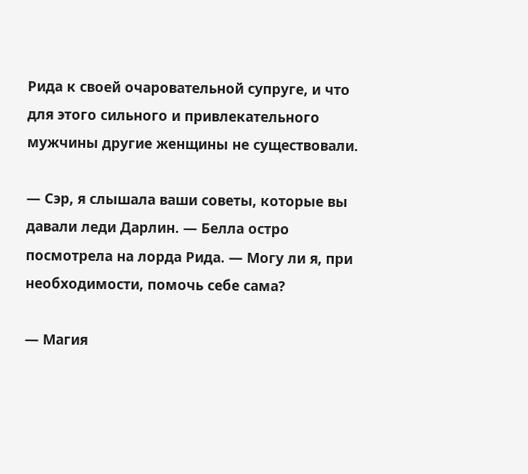Рида к своей очаровательной супруге, и что для этого сильного и привлекательного мужчины другие женщины не существовали.

— Сэр, я слышала ваши советы, которые вы давали леди Дарлин. — Белла остро посмотрела на лорда Рида. — Могу ли я, при необходимости, помочь себе сама?

— Магия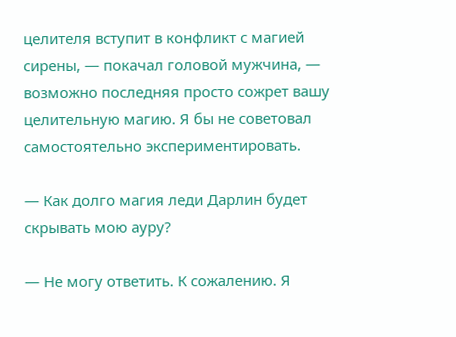целителя вступит в конфликт с магией сирены, — покачал головой мужчина, — возможно последняя просто сожрет вашу целительную магию. Я бы не советовал самостоятельно экспериментировать.

— Как долго магия леди Дарлин будет скрывать мою ауру?

— Не могу ответить. К сожалению. Я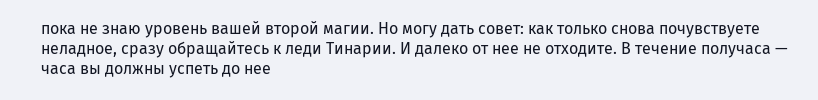пока не знаю уровень вашей второй магии. Но могу дать совет: как только снова почувствуете неладное, сразу обращайтесь к леди Тинарии. И далеко от нее не отходите. В течение получаса — часа вы должны успеть до нее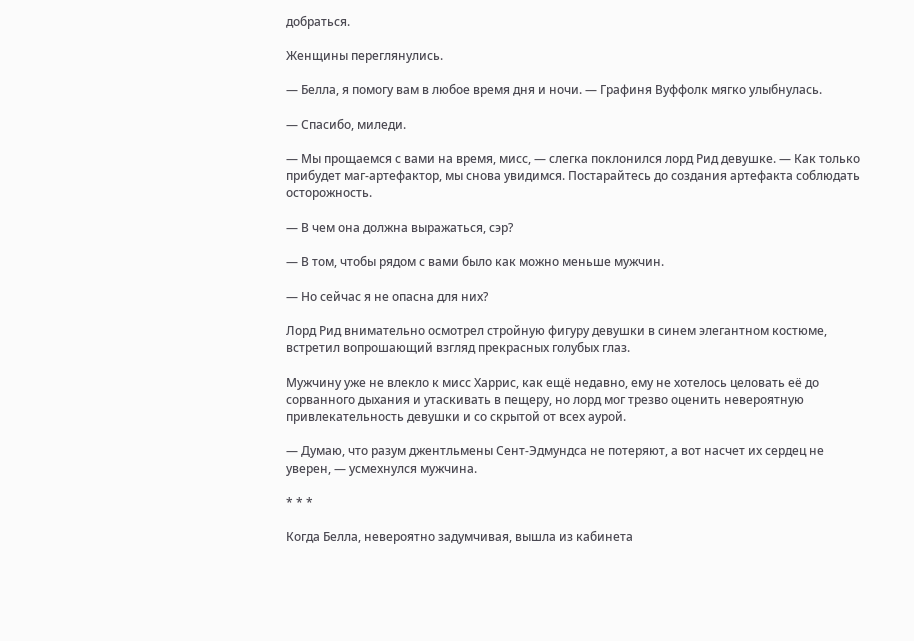добраться.

Женщины переглянулись.

— Белла, я помогу вам в любое время дня и ночи. — Графиня Вуффолк мягко улыбнулась.

— Спасибо, миледи.

— Мы прощаемся с вами на время, мисс, — слегка поклонился лорд Рид девушке. — Как только прибудет маг-артефактор, мы снова увидимся. Постарайтесь до создания артефакта соблюдать осторожность.

— В чем она должна выражаться, сэр?

— В том, чтобы рядом с вами было как можно меньше мужчин.

— Но сейчас я не опасна для них?

Лорд Рид внимательно осмотрел стройную фигуру девушки в синем элегантном костюме, встретил вопрошающий взгляд прекрасных голубых глаз.

Мужчину уже не влекло к мисс Харрис, как ещё недавно, ему не хотелось целовать её до сорванного дыхания и утаскивать в пещеру, но лорд мог трезво оценить невероятную привлекательность девушки и со скрытой от всех аурой.

— Думаю, что разум джентльмены Сент-Эдмундса не потеряют, а вот насчет их сердец не уверен, — усмехнулся мужчина.

* * *

Когда Белла, невероятно задумчивая, вышла из кабинета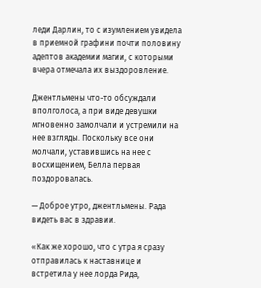леди Дарлин, то с изумлением увидела в приемной графини почти половину адептов академии магии, с которыми вчера отмечала их выздоровление.

Джентльмены что-то обсуждали вполголоса, а при виде девушки мгновенно замолчали и устремили на нее взгляды. Поскольку все они молчали, уставившись на нее с восхищением, Белла первая поздоровалась.

— Доброе утро, джентльмены. Рада видеть вас в здравии.

«Как же хорошо, что с утра я сразу отправилась к наставнице и встретила у нее лорда Рида,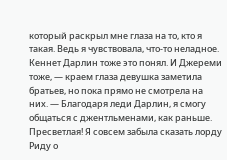который раскрыл мне глаза на то, кто я такая. Ведь я чувствовала, что-то неладное. Кеннет Дарлин тоже это понял. И Джереми тоже, — краем глаза девушка заметила братьев, но пока прямо не смотрела на них. — Благодаря леди Дарлин, я смогу общаться с джентльменами, как раньше. Пресветлая! Я совсем забыла сказать лорду Риду о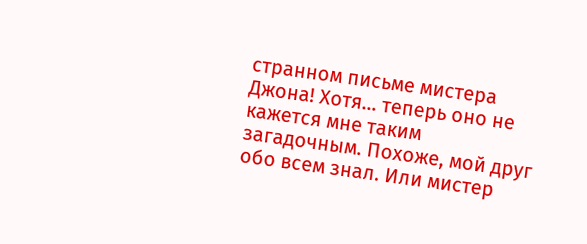странном письме мистера Джона! Хотя… теперь оно не кажется мне таким загадочным. Похоже, мой друг обо всем знал. Или мистер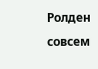Ролден совсем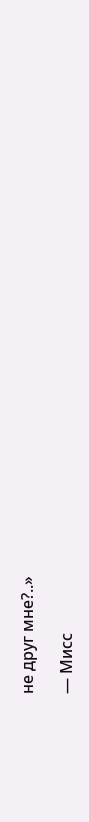не друг мне?..»

— Мисс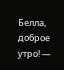Белла, доброе утро! —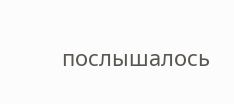послышалось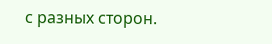с разных сторон.